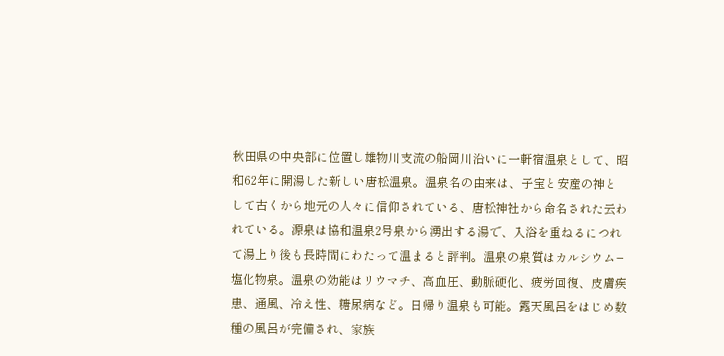秋田県の中央部に位置し雄物川支流の船岡川沿いに一軒宿温泉として、昭和62年に開湯した新しい唐松温泉。温泉名の由来は、子宝と安産の神として古くから地元の人々に信仰されている、唐松神社から命名された云われている。源泉は協和温泉2号泉から湧出する湯で、入浴を重ねるにつれて湯上り後も長時間にわたって温まると評判。温泉の泉質はカルシウム−塩化物泉。温泉の効能はリウマチ、高血圧、動脈硬化、疲労回復、皮膚疾患、通風、冷え性、糖尿病など。日帰り温泉も可能。露天風呂をはじめ数種の風呂が完備され、家族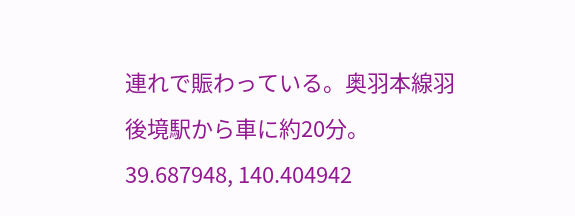連れで賑わっている。奥羽本線羽後境駅から車に約20分。
39.687948, 140.404942